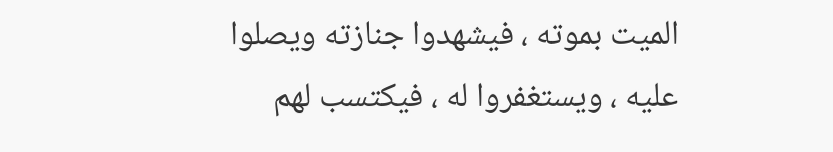الميت بموته ، فيشهدوا جنازته ويصلوا عليه ، ويستغفروا له ، فيكتسب لهم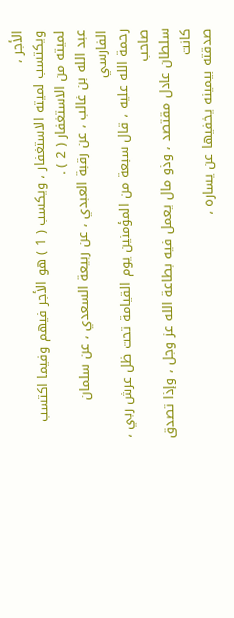الأجر ،
ويكتسب لميته الاستغفار ، ويكسب ( 1 ) هو الأجر فيهم وفيما اكتسب لميته من الاستغفار ( 2 ) .
عبد الله بن غالب ، عن رقبة العبدي ، عن ربيعة السعدي ، عن سلمان الفارسي
رحمة الله عليه ، قال سبعة من المؤمنين يوم القيامة تحت ظل عرش ربي ، صاحب
سلطان عادل مقتصد ، وذو مال يعمل فيه بطاعة الله عز وجل ، وإذا تصدق كانت
صدقته بيمينه يخفيها عن يساره ،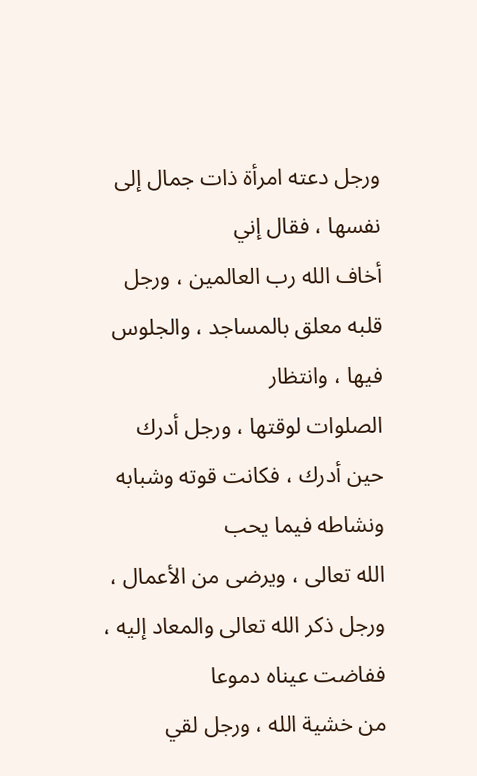ورجل دعته امرأة ذات جمال إلى نفسها ، فقال إني
أخاف الله رب العالمين ، ورجل قلبه معلق بالمساجد ، والجلوس فيها ، وانتظار
الصلوات لوقتها ، ورجل أدرك حين أدرك ، فكانت قوته وشبابه ونشاطه فيما يحب
الله تعالى ، ويرضى من الأعمال ، ورجل ذكر الله تعالى والمعاد إليه ، ففاضت عيناه دموعا
من خشية الله ، ورجل لقي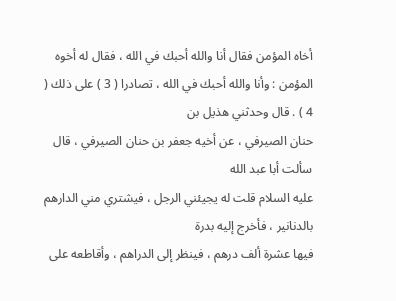أخاه المؤمن فقال أنا والله أحبك في الله ، فقال له أخوه
المؤمن : وأنا والله أحبك في الله ، تصادرا ( 3 ) على ذلك ( 4 ) . قال وحدثني هذيل بن
حنان الصيرفي ، عن أخيه جعفر بن حنان الصيرفي ، قال سألت أبا عبد الله
عليه السلام قلت له يجيئني الرجل ، فيشتري مني الدارهم بالدنانير ، فأخرج إليه بدرة
فيها عشرة ألف درهم ، فينظر إلى الدراهم ، وأقاطعه على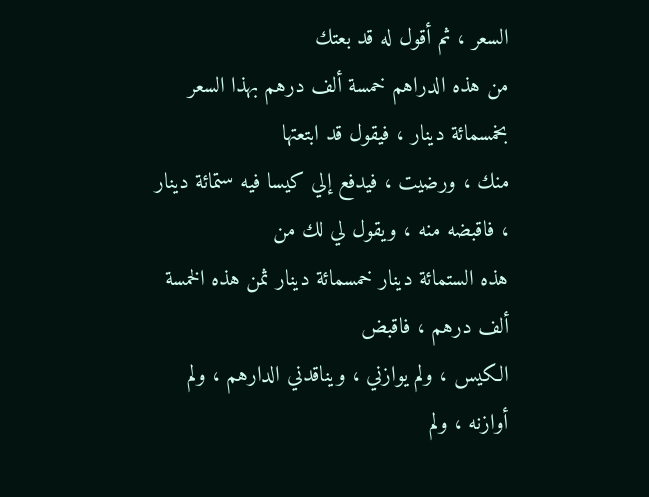السعر ، ثم أقول له قد بعتك
من هذه الدراهم خمسة ألف درهم بهذا السعر بخمسمائة دينار ، فيقول قد ابتعتها
منك ، ورضيت ، فيدفع إلي كيسا فيه ستمائة دينار ، فاقبضه منه ، ويقول لي لك من
هذه الستمائة دينار خمسمائة دينار ثمن هذه الخمسة ألف درهم ، فاقبض
الكيس ، ولم يوازني ، ويناقدني الدارهم ، ولم أوازنه ، ولم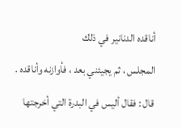أناقده الدنانير في ذلك
المجلس ، ثم يجيئني بعد ، فأوازنه وأناقده .
قال : فقال أليس في البدرة التي أخرجتها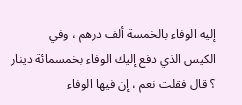إليه الوفاء بالخمسة ألف درهم ، وفي
الكيس الذي دفع إليك الوفاء بخمسمائة دينار ؟ قال فقلت نعم ، إن فيها الوفاء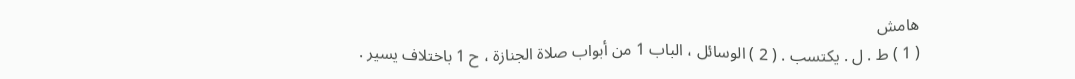هامش
( 1 ) ط . ل . يكتسب . ( 2 ) الوسائل ، الباب 1 من أبواب صلاة الجنازة ، ح 1 باختلاف يسير .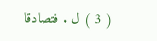( 3 ) ل . فتصادقا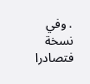. وفي نسخة فتصادرا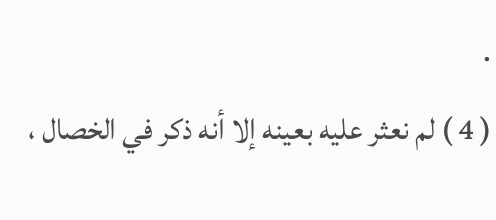.
( 4 ) لم نعثر عليه بعينه إلا أنه ذكر في الخصال ،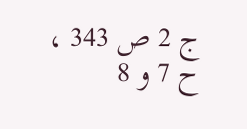ج 2 ص 343 ،
ح 7 و 8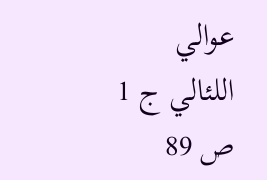عوالي اللئالي ج 1 ص 89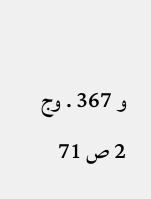و 367 . وج 2 ص 71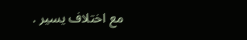مع اختلاف يسير .